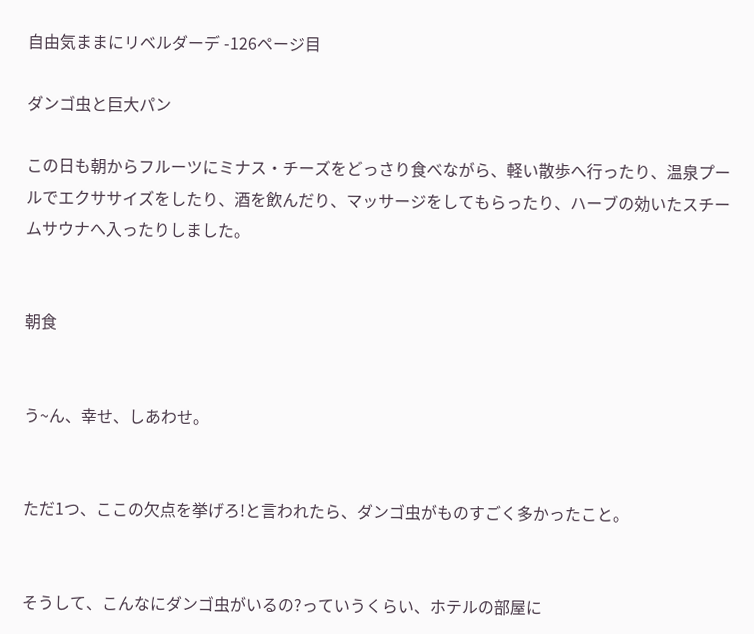自由気ままにリベルダーデ -126ページ目

ダンゴ虫と巨大パン

この日も朝からフルーツにミナス・チーズをどっさり食べながら、軽い散歩へ行ったり、温泉プールでエクササイズをしたり、酒を飲んだり、マッサージをしてもらったり、ハーブの効いたスチームサウナへ入ったりしました。


朝食


う~ん、幸せ、しあわせ。


ただ1つ、ここの欠点を挙げろ!と言われたら、ダンゴ虫がものすごく多かったこと。


そうして、こんなにダンゴ虫がいるの?っていうくらい、ホテルの部屋に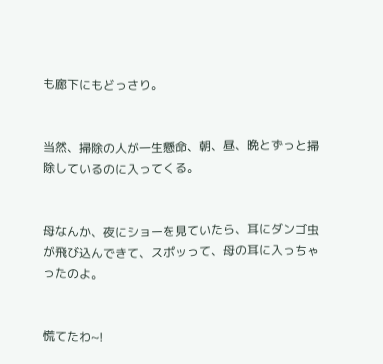も廊下にもどっさり。


当然、掃除の人が一生懸命、朝、昼、晩とずっと掃除しているのに入ってくる。


母なんか、夜にショーを見ていたら、耳にダンゴ虫が飛び込んできて、スポッって、母の耳に入っちゃったのよ。


慌てたわ~!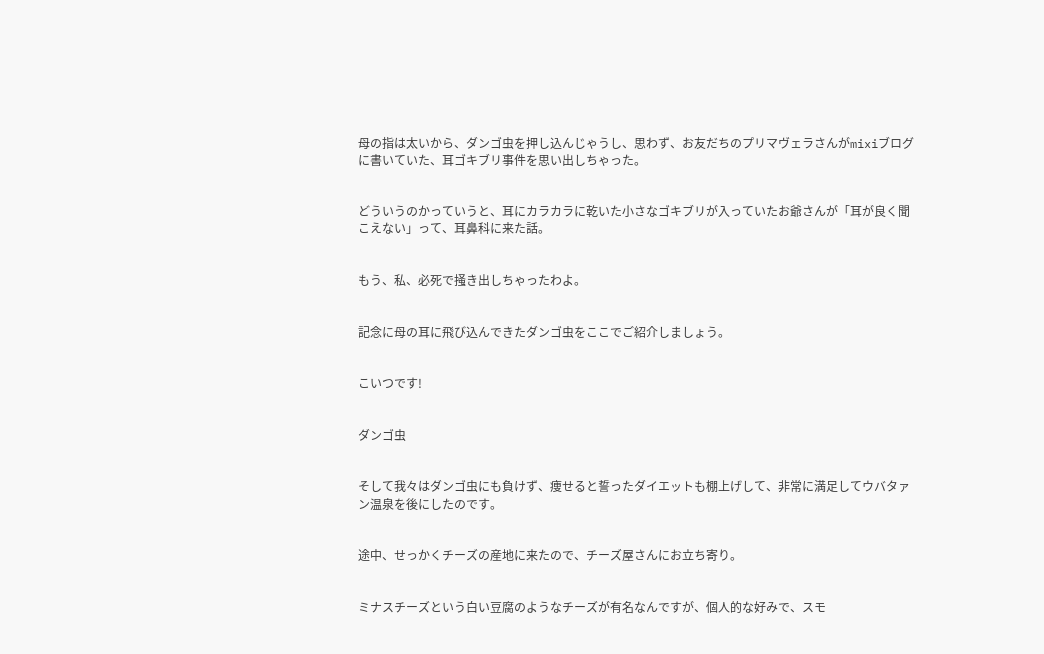母の指は太いから、ダンゴ虫を押し込んじゃうし、思わず、お友だちのプリマヴェラさんがmixiブログに書いていた、耳ゴキブリ事件を思い出しちゃった。


どういうのかっていうと、耳にカラカラに乾いた小さなゴキブリが入っていたお爺さんが「耳が良く聞こえない」って、耳鼻科に来た話。


もう、私、必死で掻き出しちゃったわよ。


記念に母の耳に飛び込んできたダンゴ虫をここでご紹介しましょう。


こいつです!


ダンゴ虫


そして我々はダンゴ虫にも負けず、痩せると誓ったダイエットも棚上げして、非常に満足してウバタァン温泉を後にしたのです。


途中、せっかくチーズの産地に来たので、チーズ屋さんにお立ち寄り。


ミナスチーズという白い豆腐のようなチーズが有名なんですが、個人的な好みで、スモ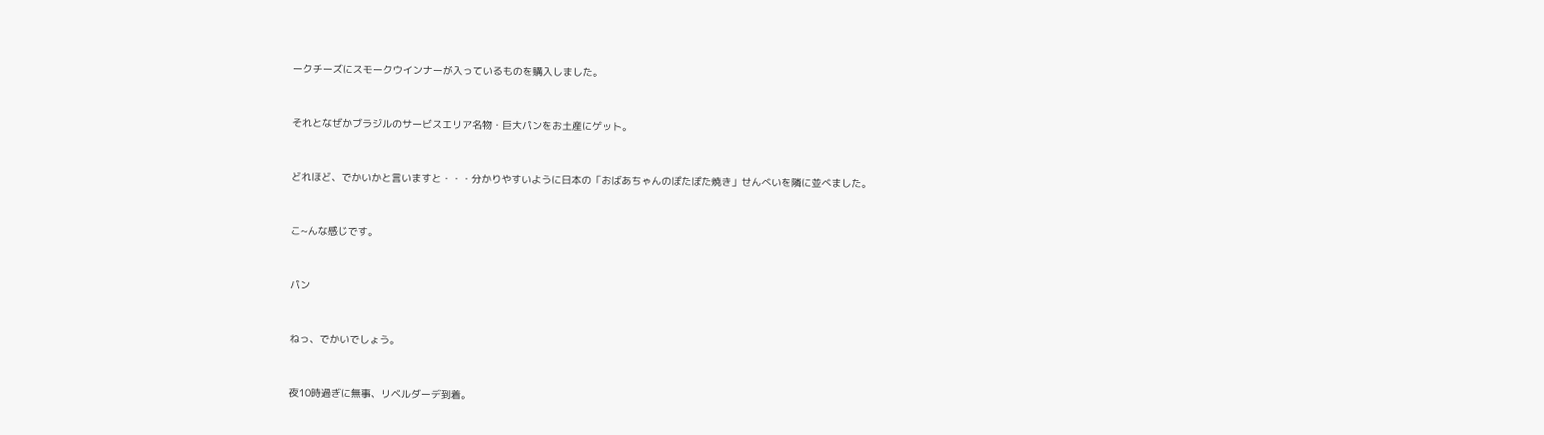ークチーズにスモークウインナーが入っているものを購入しました。


それとなぜかブラジルのサービスエリア名物・巨大パンをお土産にゲット。


どれほど、でかいかと言いますと・・・分かりやすいように日本の「おばあちゃんのぽたぽた焼き」せんべいを隣に並べました。


こ~んな感じです。


パン


ねっ、でかいでしょう。


夜10時過ぎに無事、リベルダーデ到着。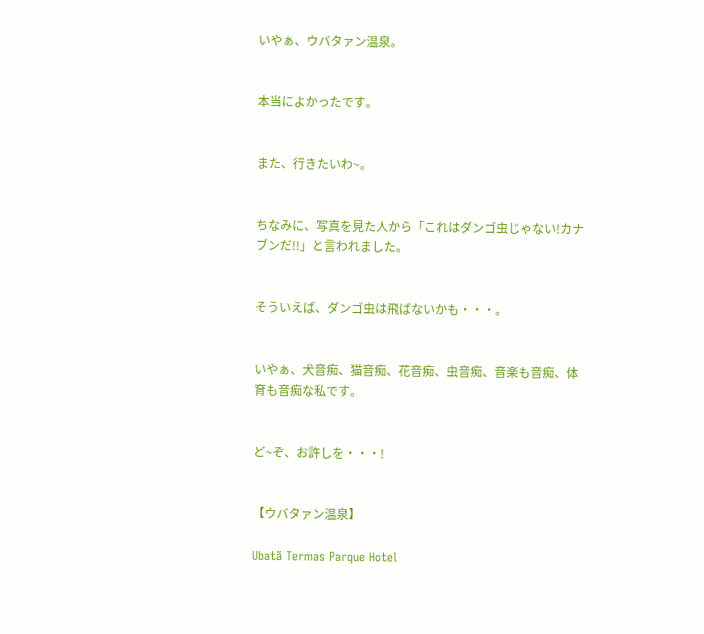いやぁ、ウバタァン温泉。


本当によかったです。


また、行きたいわ~。


ちなみに、写真を見た人から「これはダンゴ虫じゃない!カナブンだ!!」と言われました。


そういえば、ダンゴ虫は飛ばないかも・・・。


いやぁ、犬音痴、猫音痴、花音痴、虫音痴、音楽も音痴、体育も音痴な私です。


ど~ぞ、お許しを・・・!


【ウバタァン温泉】

Ubatã Termas Parque Hotel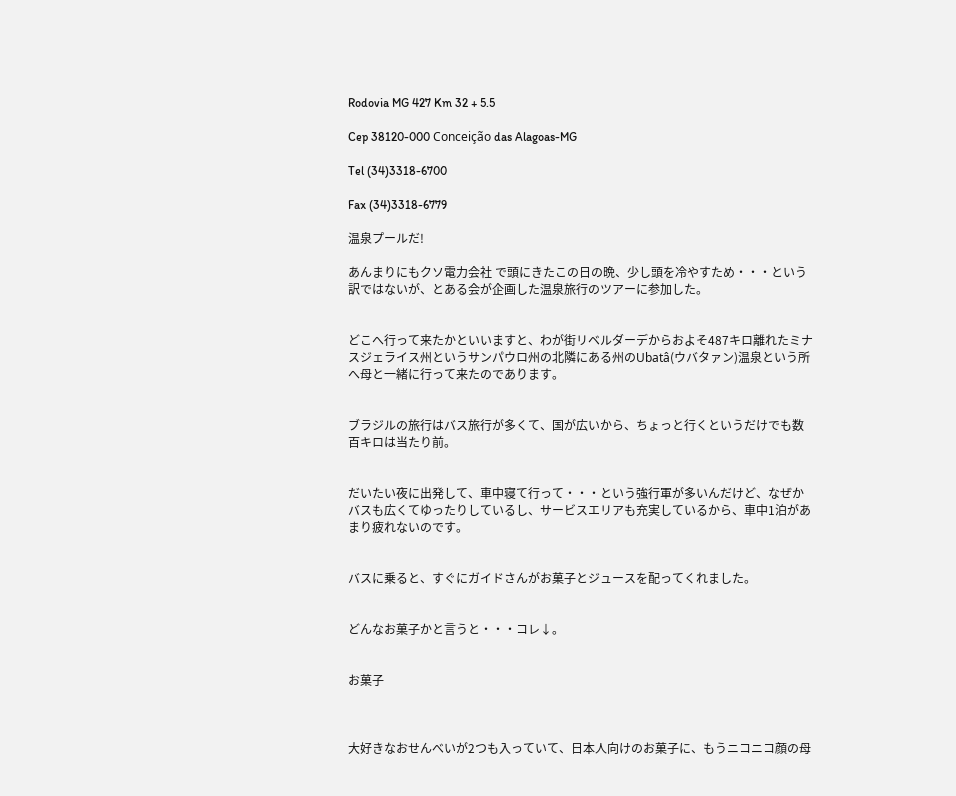Rodovia MG 427 Km 32 + 5.5

Cep 38120-000 Conceição das Alagoas-MG

Tel (34)3318-6700

Fax (34)3318-6779

温泉プールだ!

あんまりにもクソ電力会社 で頭にきたこの日の晩、少し頭を冷やすため・・・という訳ではないが、とある会が企画した温泉旅行のツアーに参加した。


どこへ行って来たかといいますと、わが街リベルダーデからおよそ487キロ離れたミナスジェライス州というサンパウロ州の北隣にある州のUbatâ(ウバタァン)温泉という所へ母と一緒に行って来たのであります。


ブラジルの旅行はバス旅行が多くて、国が広いから、ちょっと行くというだけでも数百キロは当たり前。


だいたい夜に出発して、車中寝て行って・・・という強行軍が多いんだけど、なぜかバスも広くてゆったりしているし、サービスエリアも充実しているから、車中1泊があまり疲れないのです。


バスに乗ると、すぐにガイドさんがお菓子とジュースを配ってくれました。


どんなお菓子かと言うと・・・コレ↓。


お菓子



大好きなおせんべいが2つも入っていて、日本人向けのお菓子に、もうニコニコ顔の母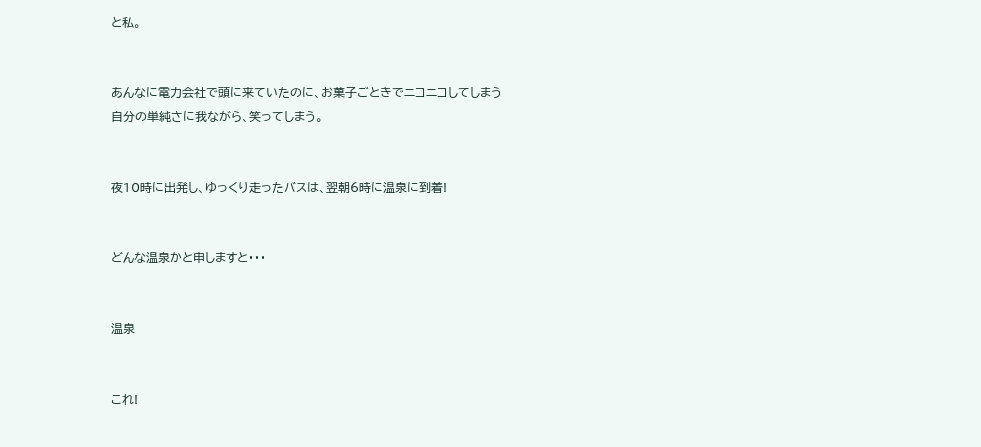と私。


あんなに電力会社で頭に来ていたのに、お菓子ごときでニコニコしてしまう自分の単純さに我ながら、笑ってしまう。


夜10時に出発し、ゆっくり走ったバスは、翌朝6時に温泉に到着!


どんな温泉かと申しますと・・・


温泉


これ!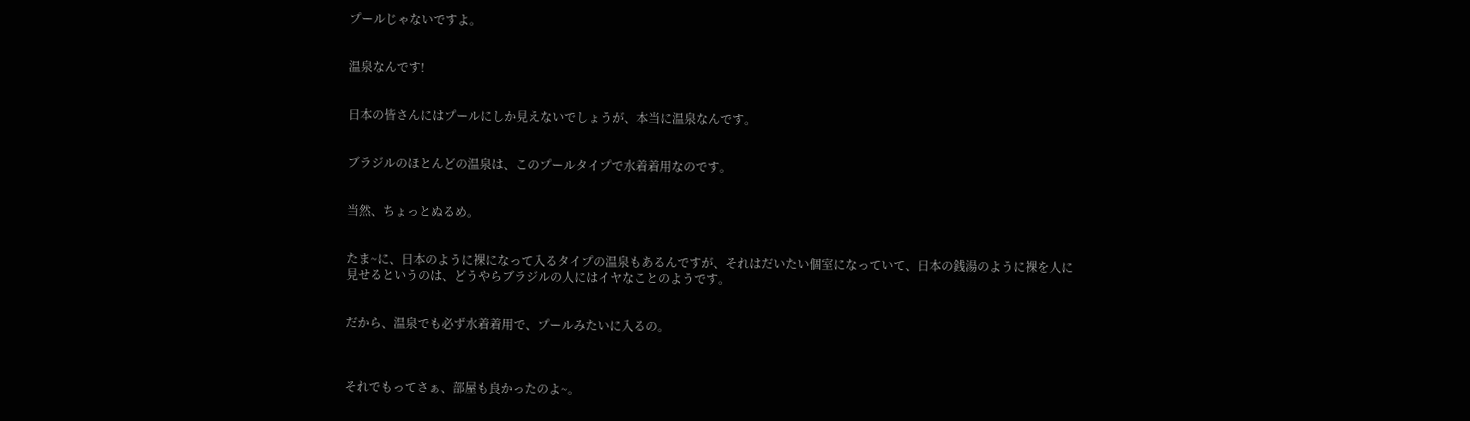プールじゃないですよ。


温泉なんです!


日本の皆さんにはプールにしか見えないでしょうが、本当に温泉なんです。


ブラジルのほとんどの温泉は、このプールタイプで水着着用なのです。


当然、ちょっとぬるめ。


たま~に、日本のように裸になって入るタイプの温泉もあるんですが、それはだいたい個室になっていて、日本の銭湯のように裸を人に見せるというのは、どうやらブラジルの人にはイヤなことのようです。


だから、温泉でも必ず水着着用で、プールみたいに入るの。



それでもってさぁ、部屋も良かったのよ~。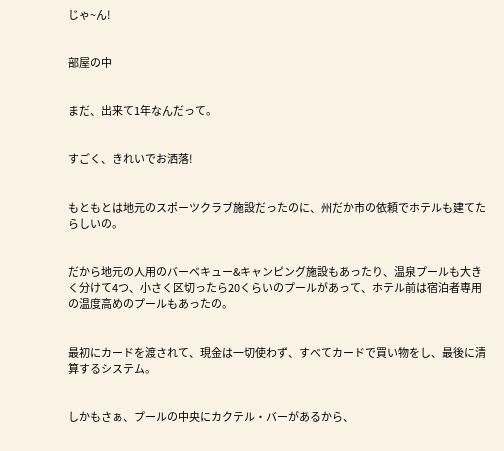じゃ~ん!


部屋の中


まだ、出来て1年なんだって。


すごく、きれいでお洒落!


もともとは地元のスポーツクラブ施設だったのに、州だか市の依頼でホテルも建てたらしいの。


だから地元の人用のバーベキュー&キャンピング施設もあったり、温泉プールも大きく分けて4つ、小さく区切ったら20くらいのプールがあって、ホテル前は宿泊者専用の温度高めのプールもあったの。


最初にカードを渡されて、現金は一切使わず、すべてカードで買い物をし、最後に清算するシステム。


しかもさぁ、プールの中央にカクテル・バーがあるから、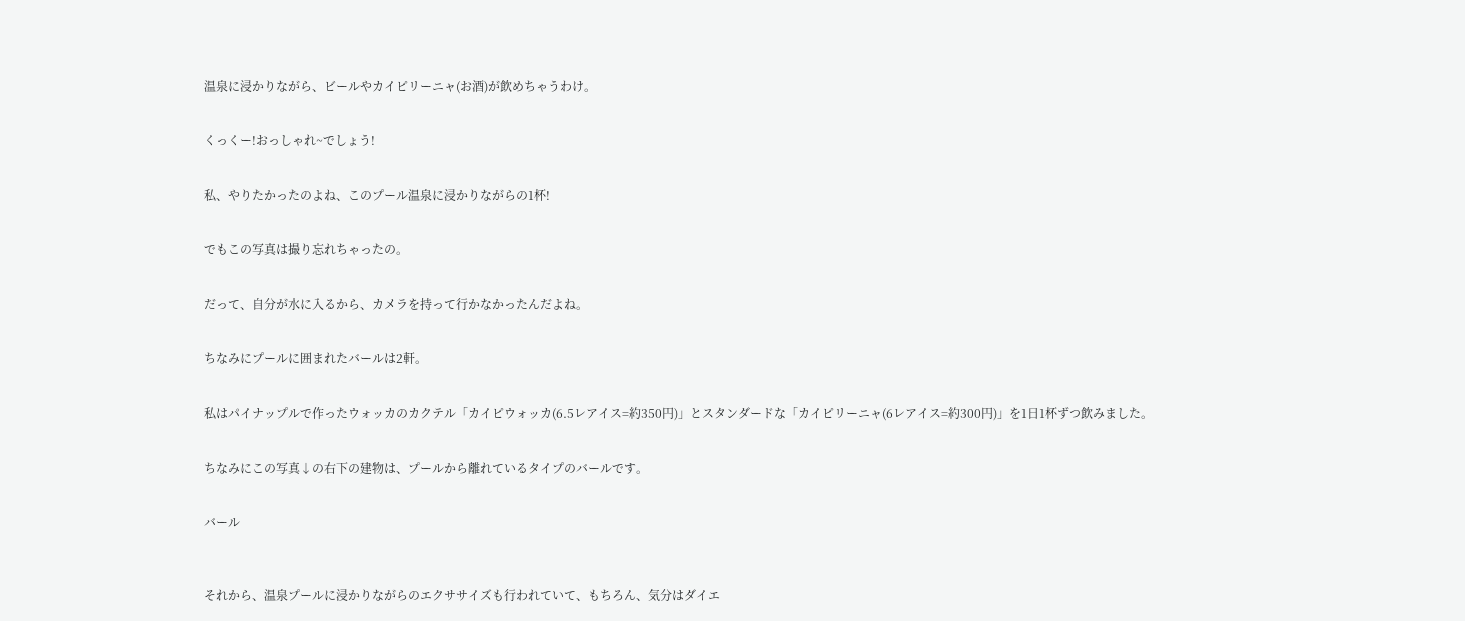温泉に浸かりながら、ビールやカイピリーニャ(お酒)が飲めちゃうわけ。


くっくー!おっしゃれ~でしょう!


私、やりたかったのよね、このプール温泉に浸かりながらの1杯!


でもこの写真は撮り忘れちゃったの。


だって、自分が水に入るから、カメラを持って行かなかったんだよね。


ちなみにプールに囲まれたバールは2軒。


私はパイナップルで作ったウォッカのカクテル「カイピウォッカ(6.5レアイス=約350円)」とスタンダードな「カイピリーニャ(6レアイス=約300円)」を1日1杯ずつ飲みました。


ちなみにこの写真↓の右下の建物は、プールから離れているタイプのバールです。


バール



それから、温泉プールに浸かりながらのエクササイズも行われていて、もちろん、気分はダイエ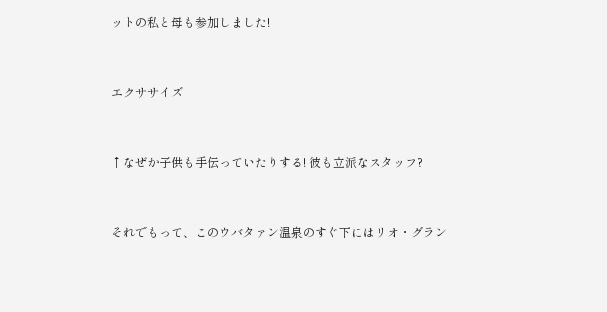ットの私と母も参加しました!


エクササイズ


↑なぜか子供も手伝っていたりする! 彼も立派なスタッフ?


それでもって、このウバタァン温泉のすぐ下にはリオ・グラン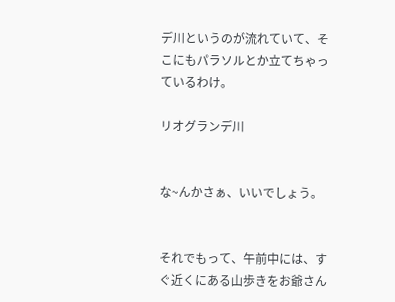デ川というのが流れていて、そこにもパラソルとか立てちゃっているわけ。

リオグランデ川


な~んかさぁ、いいでしょう。


それでもって、午前中には、すぐ近くにある山歩きをお爺さん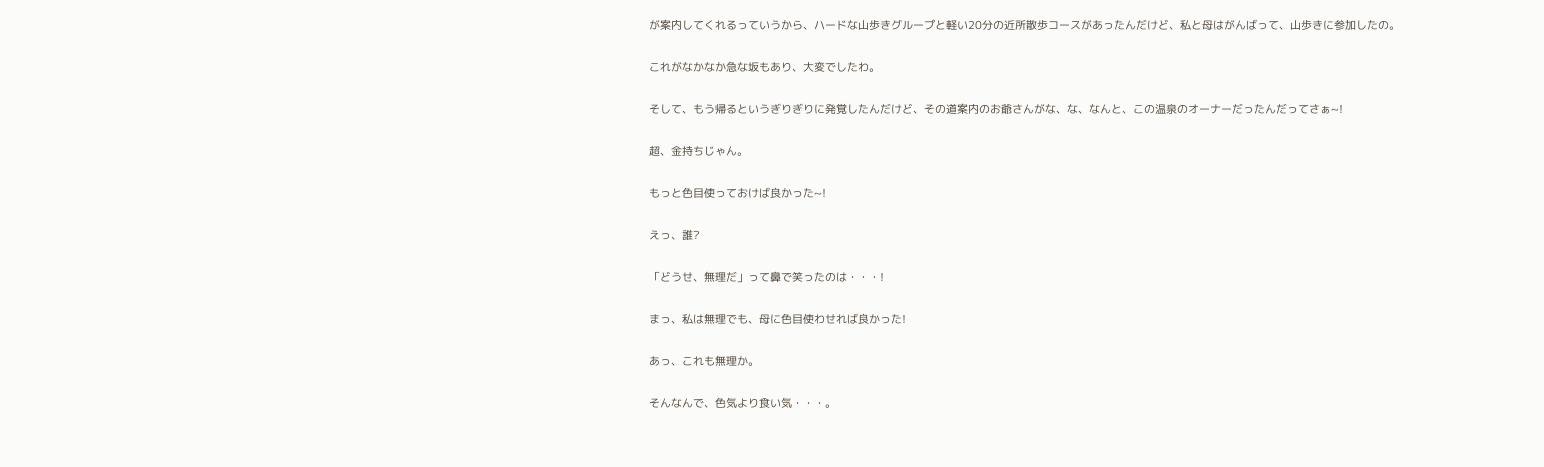が案内してくれるっていうから、ハードな山歩きグループと軽い20分の近所散歩コースがあったんだけど、私と母はがんばって、山歩きに参加したの。


これがなかなか急な坂もあり、大変でしたわ。


そして、もう帰るというぎりぎりに発覚したんだけど、その道案内のお爺さんがな、な、なんと、この温泉のオーナーだったんだってさぁ~!


超、金持ちじゃん。


もっと色目使っておけば良かった~!


えっ、誰?


「どうせ、無理だ」って鼻で笑ったのは・・・!


まっ、私は無理でも、母に色目使わせれば良かった!


あっ、これも無理か。


そんなんで、色気より食い気・・・。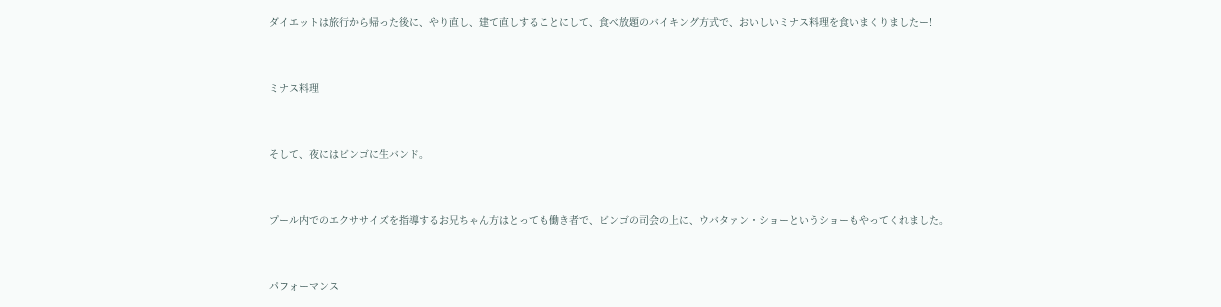ダイエットは旅行から帰った後に、やり直し、建て直しすることにして、食べ放題のバイキング方式で、おいしいミナス料理を食いまくりましたー!


ミナス料理


そして、夜にはビンゴに生バンド。


プール内でのエクササイズを指導するお兄ちゃん方はとっても働き者で、ビンゴの司会の上に、ウバタァン・ショーというショーもやってくれました。


パフォーマンス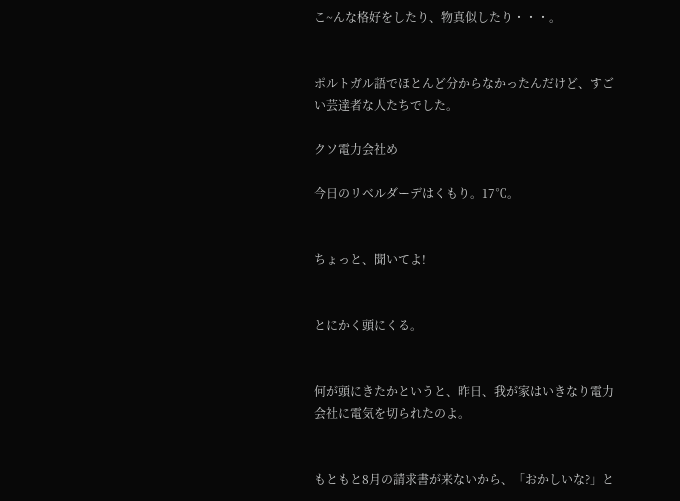こ~んな格好をしたり、物真似したり・・・。


ポルトガル語でほとんど分からなかったんだけど、すごい芸達者な人たちでした。

クソ電力会社め

今日のリベルダーデはくもり。17℃。


ちょっと、聞いてよ!


とにかく頭にくる。


何が頭にきたかというと、昨日、我が家はいきなり電力会社に電気を切られたのよ。


もともと8月の請求書が来ないから、「おかしいな?」と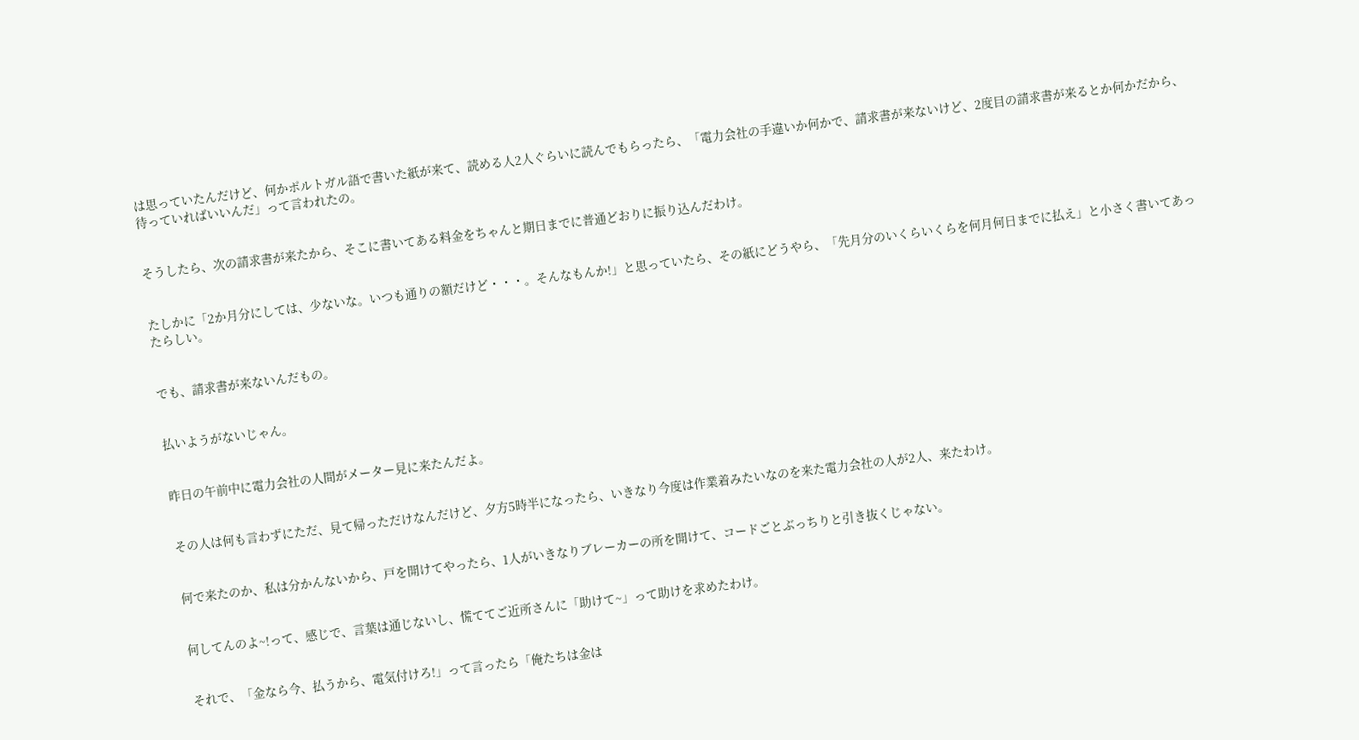は思っていたんだけど、何かポルトガル語で書いた紙が来て、読める人2人ぐらいに読んでもらったら、「電力会社の手違いか何かで、請求書が来ないけど、2度目の請求書が来るとか何かだから、待っていればいいんだ」って言われたの。


そうしたら、次の請求書が来たから、そこに書いてある料金をちゃんと期日までに普通どおりに振り込んだわけ。


たしかに「2か月分にしては、少ないな。いつも通りの額だけど・・・。そんなもんか!」と思っていたら、その紙にどうやら、「先月分のいくらいくらを何月何日までに払え」と小さく書いてあったらしい。


でも、請求書が来ないんだもの。


払いようがないじゃん。


昨日の午前中に電力会社の人間がメーター見に来たんだよ。


その人は何も言わずにただ、見て帰っただけなんだけど、夕方5時半になったら、いきなり今度は作業着みたいなのを来た電力会社の人が2人、来たわけ。


何で来たのか、私は分かんないから、戸を開けてやったら、1人がいきなりブレーカーの所を開けて、コードごとぶっちりと引き抜くじゃない。


何してんのよ~!って、感じで、言葉は通じないし、慌ててご近所さんに「助けて~」って助けを求めたわけ。


それで、「金なら今、払うから、電気付けろ!」って言ったら「俺たちは金は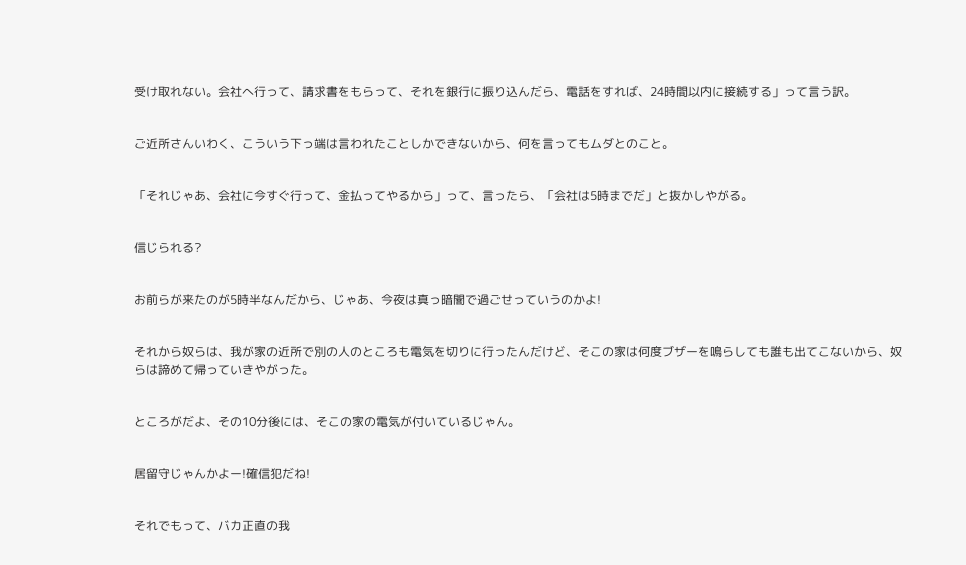受け取れない。会社へ行って、請求書をもらって、それを銀行に振り込んだら、電話をすれば、24時間以内に接続する」って言う訳。


ご近所さんいわく、こういう下っ端は言われたことしかできないから、何を言ってもムダとのこと。


「それじゃあ、会社に今すぐ行って、金払ってやるから」って、言ったら、「会社は5時までだ」と抜かしやがる。


信じられる?


お前らが来たのが5時半なんだから、じゃあ、今夜は真っ暗闇で過ごせっていうのかよ!


それから奴らは、我が家の近所で別の人のところも電気を切りに行ったんだけど、そこの家は何度ブザーを鳴らしても誰も出てこないから、奴らは諦めて帰っていきやがった。


ところがだよ、その10分後には、そこの家の電気が付いているじゃん。


居留守じゃんかよー!確信犯だね!


それでもって、バカ正直の我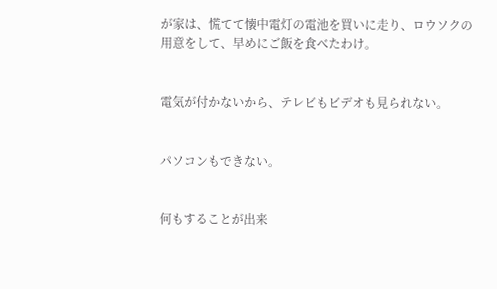が家は、慌てて懐中電灯の電池を買いに走り、ロウソクの用意をして、早めにご飯を食べたわけ。


電気が付かないから、テレビもビデオも見られない。


パソコンもできない。


何もすることが出来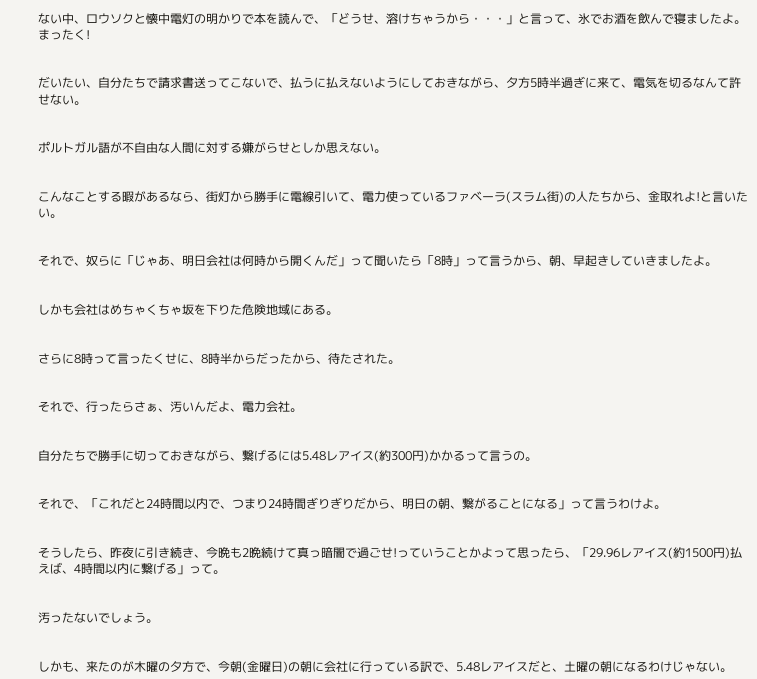ない中、ロウソクと懐中電灯の明かりで本を読んで、「どうせ、溶けちゃうから・・・」と言って、氷でお酒を飲んで寝ましたよ。 まったく!


だいたい、自分たちで請求書送ってこないで、払うに払えないようにしておきながら、夕方5時半過ぎに来て、電気を切るなんて許せない。


ポルトガル語が不自由な人間に対する嫌がらせとしか思えない。


こんなことする暇があるなら、街灯から勝手に電線引いて、電力使っているファベーラ(スラム街)の人たちから、金取れよ!と言いたい。


それで、奴らに「じゃあ、明日会社は何時から開くんだ」って聞いたら「8時」って言うから、朝、早起きしていきましたよ。


しかも会社はめちゃくちゃ坂を下りた危険地域にある。


さらに8時って言ったくせに、8時半からだったから、待たされた。


それで、行ったらさぁ、汚いんだよ、電力会社。


自分たちで勝手に切っておきながら、繋げるには5.48レアイス(約300円)かかるって言うの。


それで、「これだと24時間以内で、つまり24時間ぎりぎりだから、明日の朝、繋がることになる」って言うわけよ。


そうしたら、昨夜に引き続き、今晩も2晩続けて真っ暗闇で過ごせ!っていうことかよって思ったら、「29.96レアイス(約1500円)払えば、4時間以内に繋げる」って。


汚ったないでしょう。


しかも、来たのが木曜の夕方で、今朝(金曜日)の朝に会社に行っている訳で、5.48レアイスだと、土曜の朝になるわけじゃない。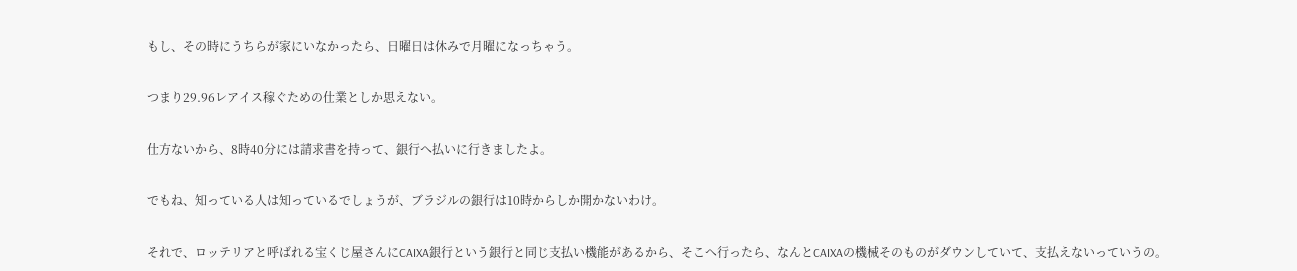もし、その時にうちらが家にいなかったら、日曜日は休みで月曜になっちゃう。


つまり29.96レアイス稼ぐための仕業としか思えない。


仕方ないから、8時40分には請求書を持って、銀行へ払いに行きましたよ。


でもね、知っている人は知っているでしょうが、ブラジルの銀行は10時からしか開かないわけ。


それで、ロッテリアと呼ばれる宝くじ屋さんにCAIXA銀行という銀行と同じ支払い機能があるから、そこへ行ったら、なんとCAIXAの機械そのものがダウンしていて、支払えないっていうの。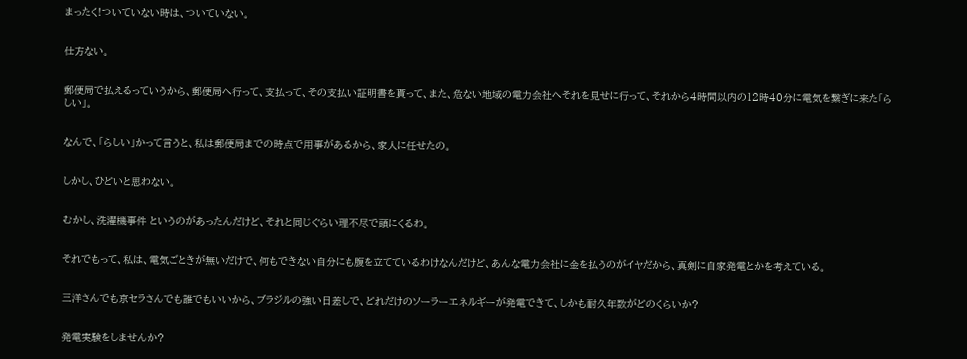まったく!ついていない時は、ついていない。


仕方ない。


郵便局で払えるっていうから、郵便局へ行って、支払って、その支払い証明書を貰って、また、危ない地域の電力会社へそれを見せに行って、それから4時間以内の12時40分に電気を繋ぎに来た「らしい」。


なんで、「らしい」かって言うと、私は郵便局までの時点で用事があるから、家人に任せたの。


しかし、ひどいと思わない。


むかし、洗濯機事件 というのがあったんだけど、それと同じぐらい理不尽で頭にくるわ。


それでもって、私は、電気ごときが無いだけで、何もできない自分にも腹を立てているわけなんだけど、あんな電力会社に金を払うのがイヤだから、真剣に自家発電とかを考えている。


三洋さんでも京セラさんでも誰でもいいから、ブラジルの強い日差しで、どれだけのソーラーエネルギーが発電できて、しかも耐久年数がどのくらいか?


発電実験をしませんか?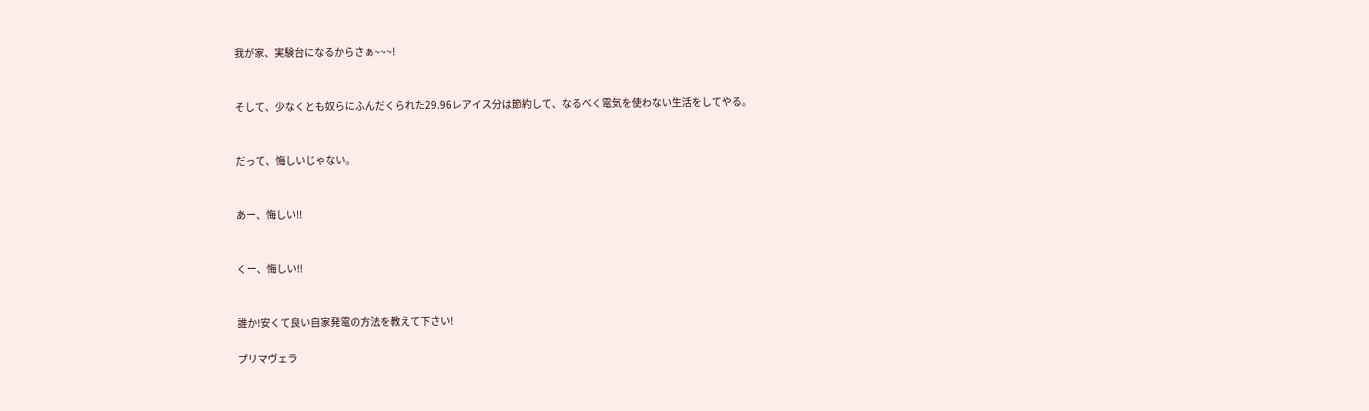我が家、実験台になるからさぁ~~~!


そして、少なくとも奴らにふんだくられた29.96レアイス分は節約して、なるべく電気を使わない生活をしてやる。


だって、悔しいじゃない。


あー、悔しい!!


くー、悔しい!!


誰か!安くて良い自家発電の方法を教えて下さい!

プリマヴェラ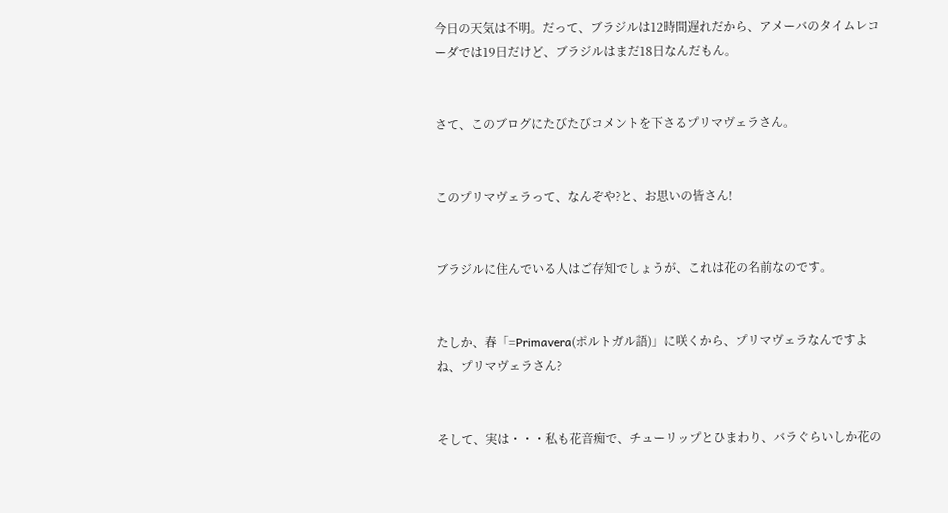今日の天気は不明。だって、ブラジルは12時間遅れだから、アメーバのタイムレコーダでは19日だけど、ブラジルはまだ18日なんだもん。


さて、このブログにたびたびコメントを下さるプリマヴェラさん。


このプリマヴェラって、なんぞや?と、お思いの皆さん!


ブラジルに住んでいる人はご存知でしょうが、これは花の名前なのです。


たしか、春「=Primavera(ポルトガル語)」に咲くから、プリマヴェラなんですよね、プリマヴェラさん?


そして、実は・・・私も花音痴で、チューリップとひまわり、バラぐらいしか花の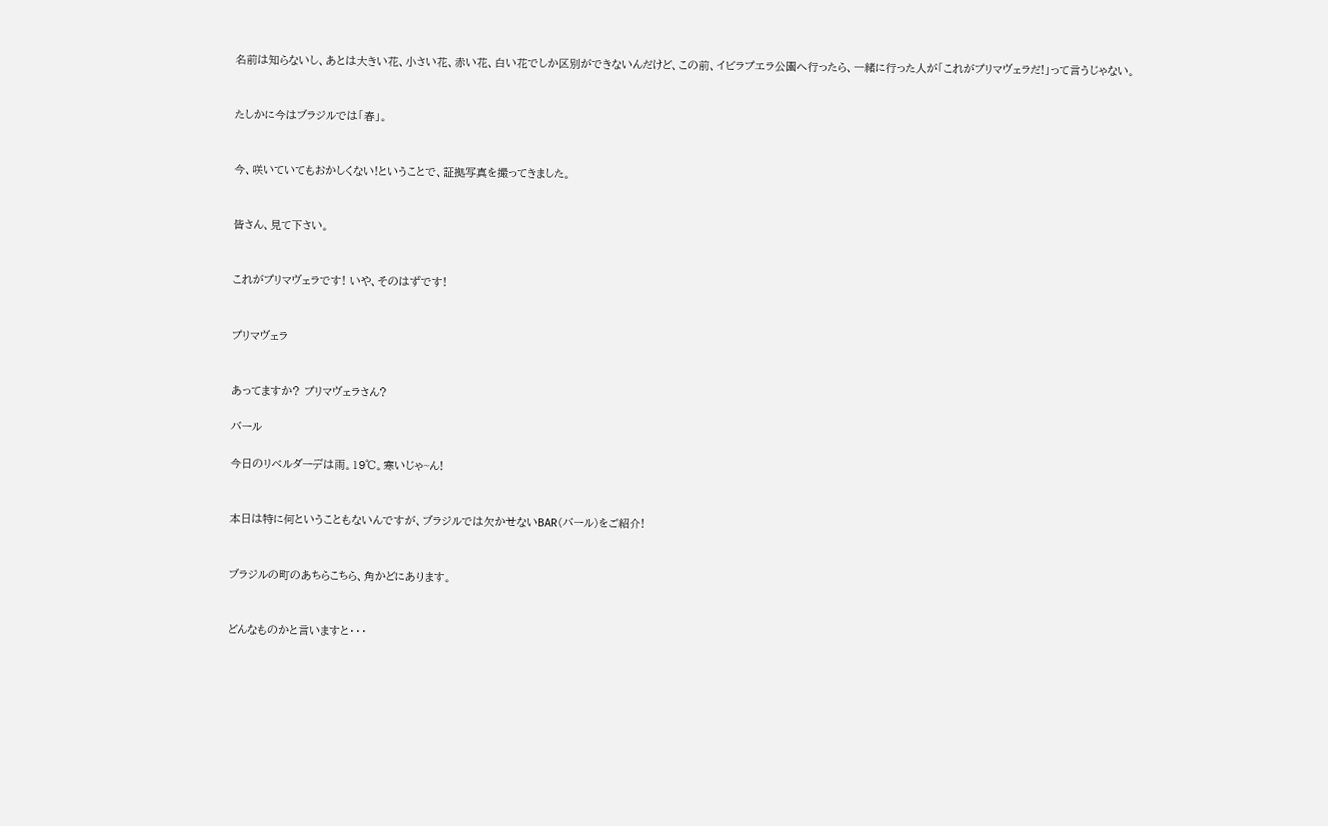名前は知らないし、あとは大きい花、小さい花、赤い花、白い花でしか区別ができないんだけど、この前、イビラプエラ公園へ行ったら、一緒に行った人が「これがプリマヴェラだ!」って言うじゃない。


たしかに今はブラジルでは「春」。


今、咲いていてもおかしくない!ということで、証拠写真を撮ってきました。


皆さん、見て下さい。


これがプリマヴェラです! いや、そのはずです!


プリマヴェラ


あってますか? プリマヴェラさん?

バール

今日のリベルダーデは雨。19℃。寒いじゃ~ん!


本日は特に何ということもないんですが、ブラジルでは欠かせないBAR(バール)をご紹介!


ブラジルの町のあちらこちら、角かどにあります。


どんなものかと言いますと・・・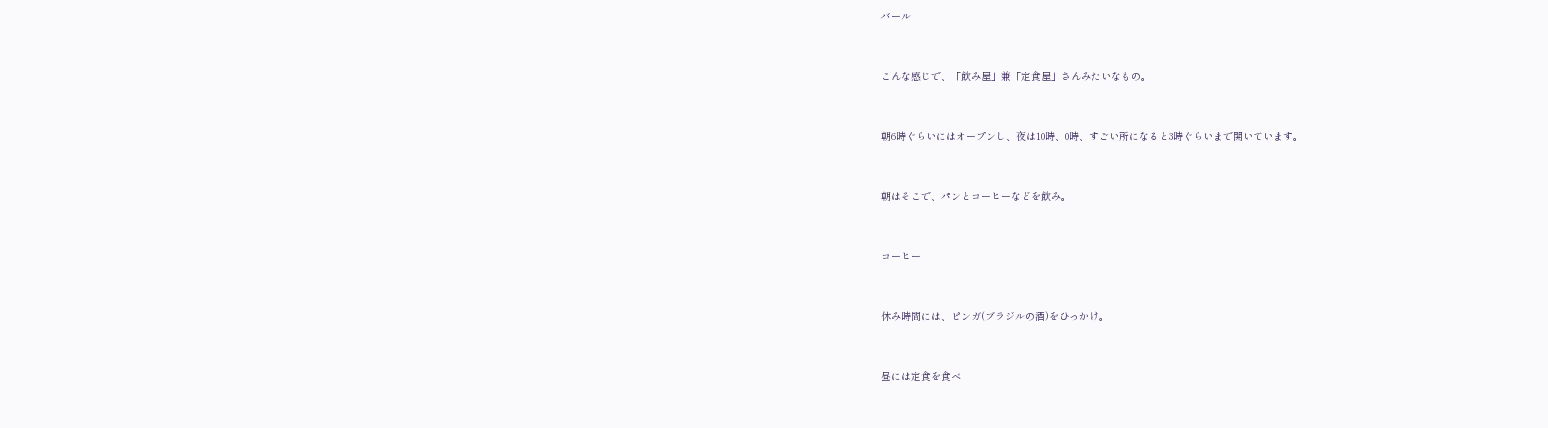バール


こんな感じで、「飲み屋」兼「定食屋」さんみたいなもの。


朝6時ぐらいにはオープンし、夜は10時、0時、すごい所になると3時ぐらいまで開いています。


朝はそこで、パンとコーヒーなどを飲み。


コーヒー


休み時間には、ピンガ(ブラジルの酒)をひっかけ。


昼には定食を食べ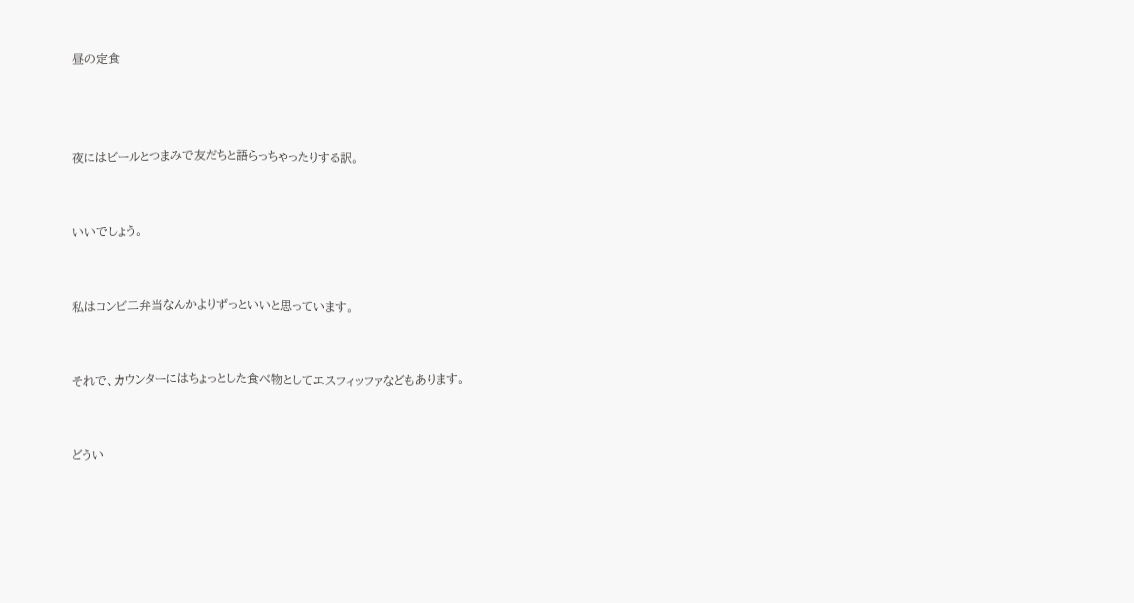昼の定食



夜にはビールとつまみで友だちと語らっちゃったりする訳。


いいでしょう。


私はコンビ二弁当なんかよりずっといいと思っています。


それで、カウンターにはちょっとした食べ物としてエスフィッファなどもあります。


どうい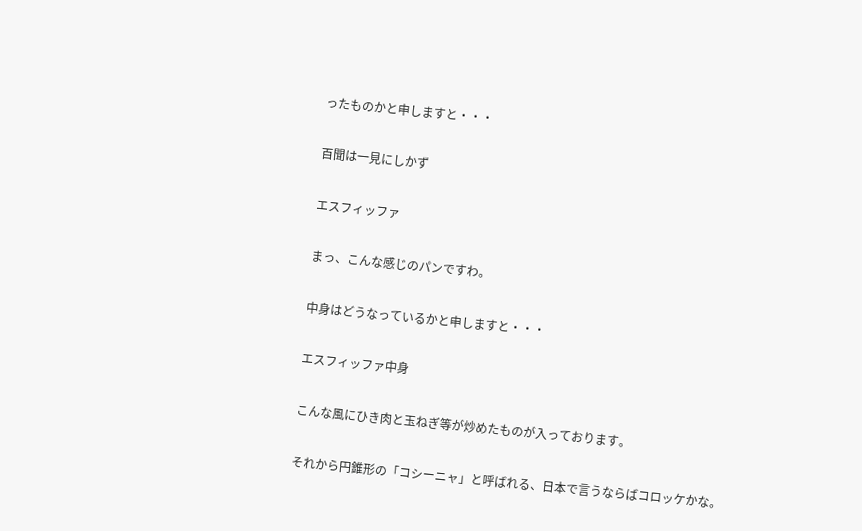ったものかと申しますと・・・


百聞は一見にしかず


エスフィッファ


まっ、こんな感じのパンですわ。


中身はどうなっているかと申しますと・・・


エスフィッファ中身


こんな風にひき肉と玉ねぎ等が炒めたものが入っております。


それから円錐形の「コシーニャ」と呼ばれる、日本で言うならばコロッケかな。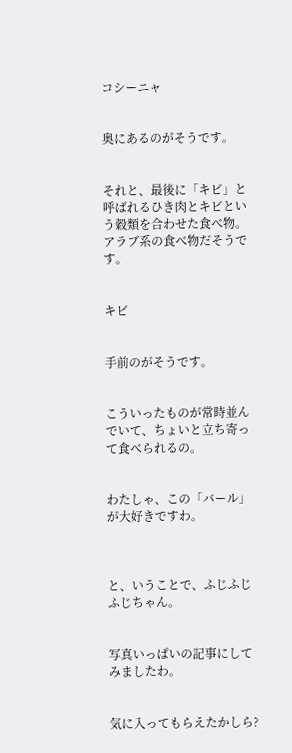コシーニャ


奥にあるのがそうです。


それと、最後に「キビ」と呼ばれるひき肉とキビという穀類を合わせた食べ物。アラブ系の食べ物だそうです。


キビ


手前のがそうです。


こういったものが常時並んでいて、ちょいと立ち寄って食べられるの。


わたしゃ、この「バール」が大好きですわ。



と、いうことで、ふじふじふじちゃん。


写真いっぱいの記事にしてみましたわ。


気に入ってもらえたかしら?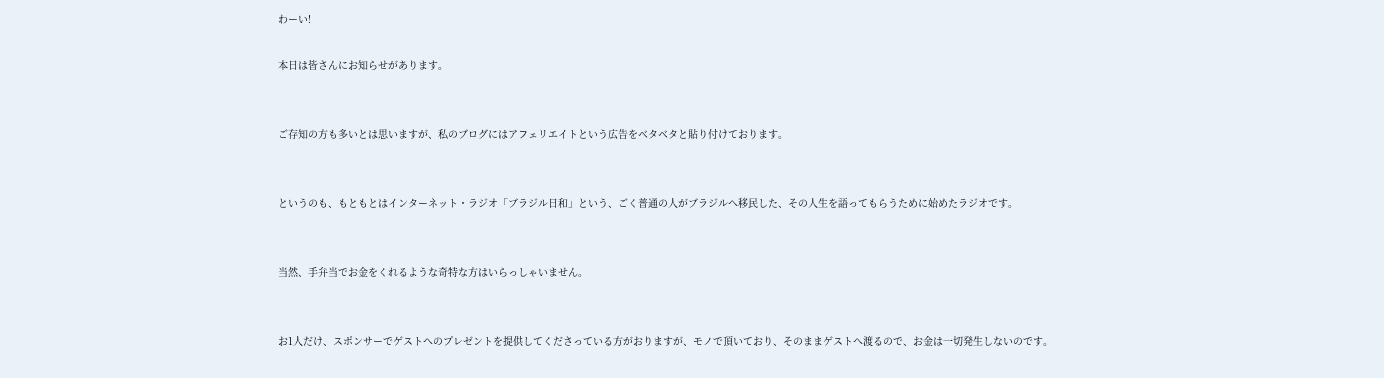わーい!

本日は皆さんにお知らせがあります。


ご存知の方も多いとは思いますが、私のブログにはアフェリエイトという広告をベタベタと貼り付けております。


というのも、もともとはインターネット・ラジオ「ブラジル日和」という、ごく普通の人がブラジルへ移民した、その人生を語ってもらうために始めたラジオです。


当然、手弁当でお金をくれるような奇特な方はいらっしゃいません。


お1人だけ、スポンサーでゲストへのプレゼントを提供してくださっている方がおりますが、モノで頂いており、そのままゲストへ渡るので、お金は一切発生しないのです。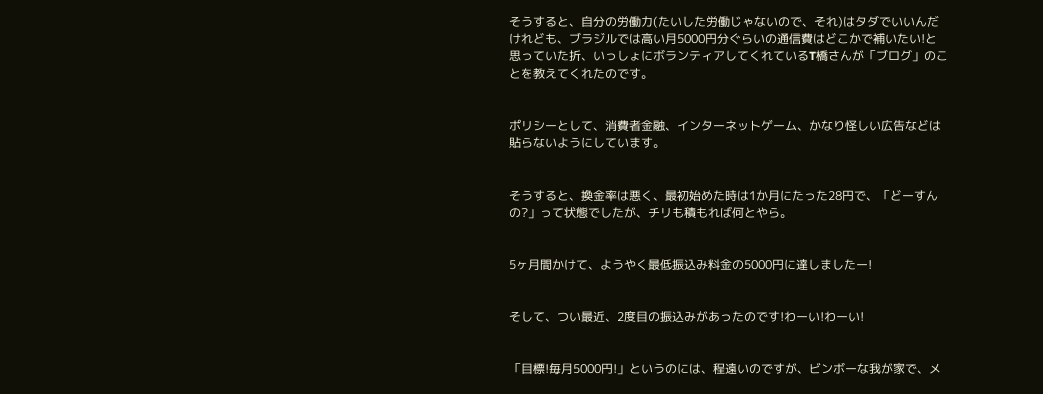そうすると、自分の労働力(たいした労働じゃないので、それ)はタダでいいんだけれども、ブラジルでは高い月5000円分ぐらいの通信費はどこかで補いたい!と思っていた折、いっしょにボランティアしてくれているT橋さんが「ブログ」のことを教えてくれたのです。


ポリシーとして、消費者金融、インターネットゲーム、かなり怪しい広告などは貼らないようにしています。


そうすると、換金率は悪く、最初始めた時は1か月にたった28円で、「どーすんの?」って状態でしたが、チリも積もれば何とやら。


5ヶ月間かけて、ようやく最低振込み料金の5000円に達しましたー!


そして、つい最近、2度目の振込みがあったのです!わーい!わーい!


「目標!毎月5000円!」というのには、程遠いのですが、ビンボーな我が家で、メ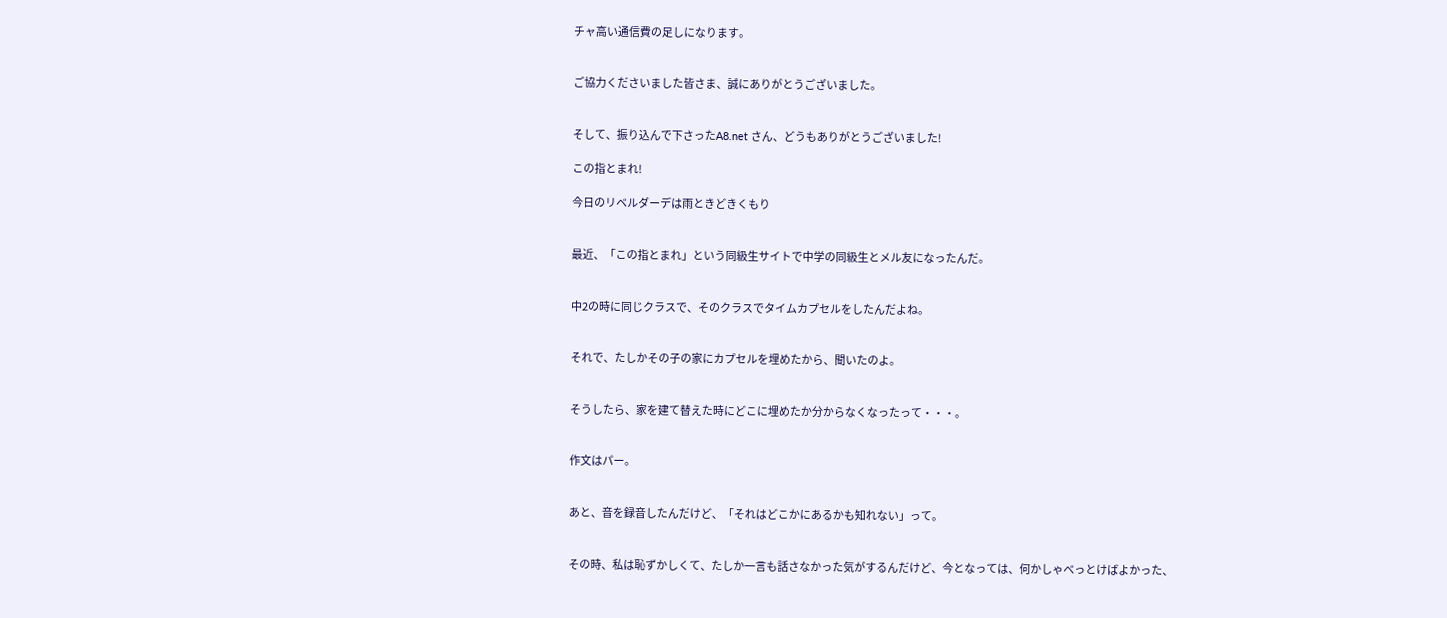チャ高い通信費の足しになります。


ご協力くださいました皆さま、誠にありがとうございました。


そして、振り込んで下さったA8.net さん、どうもありがとうございました!

この指とまれ!

今日のリベルダーデは雨ときどきくもり


最近、「この指とまれ」という同級生サイトで中学の同級生とメル友になったんだ。


中2の時に同じクラスで、そのクラスでタイムカプセルをしたんだよね。


それで、たしかその子の家にカプセルを埋めたから、聞いたのよ。


そうしたら、家を建て替えた時にどこに埋めたか分からなくなったって・・・。


作文はパー。


あと、音を録音したんだけど、「それはどこかにあるかも知れない」って。


その時、私は恥ずかしくて、たしか一言も話さなかった気がするんだけど、今となっては、何かしゃべっとけばよかった、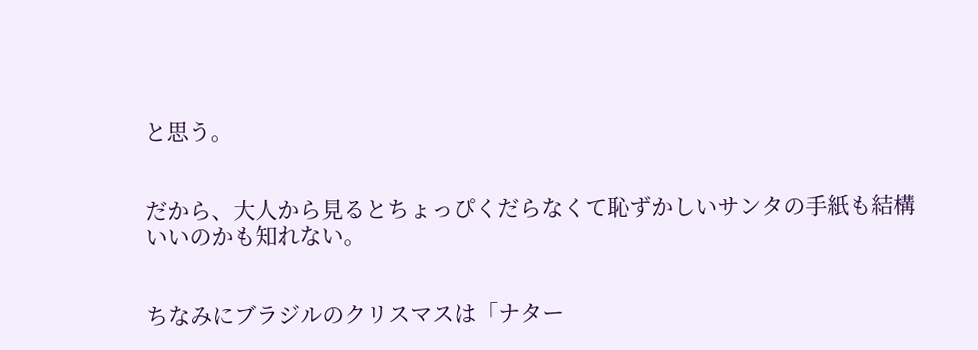と思う。


だから、大人から見るとちょっぴくだらなくて恥ずかしいサンタの手紙も結構いいのかも知れない。


ちなみにブラジルのクリスマスは「ナター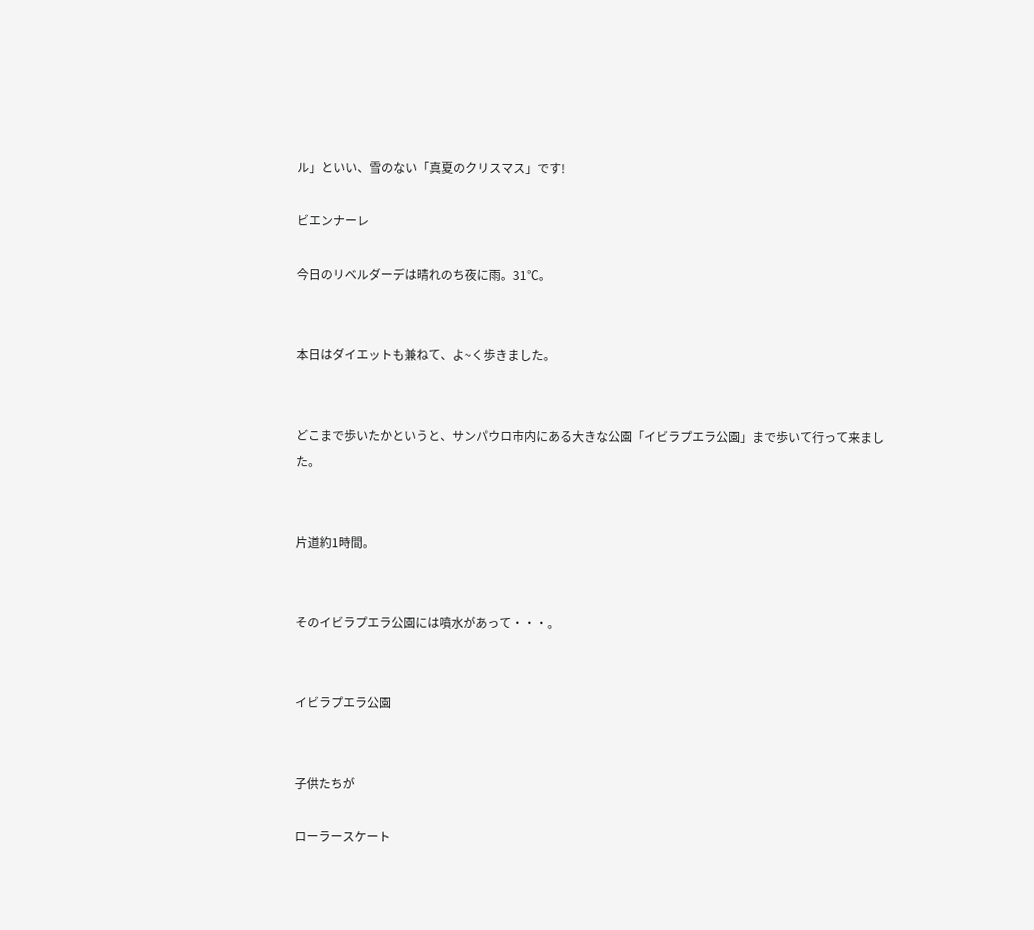ル」といい、雪のない「真夏のクリスマス」です!

ビエンナーレ

今日のリベルダーデは晴れのち夜に雨。31℃。


本日はダイエットも兼ねて、よ~く歩きました。


どこまで歩いたかというと、サンパウロ市内にある大きな公園「イビラプエラ公園」まで歩いて行って来ました。


片道約1時間。


そのイビラプエラ公園には噴水があって・・・。


イビラプエラ公園


子供たちが

ローラースケート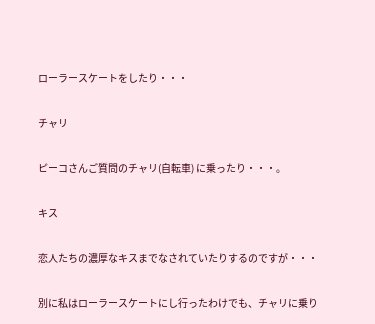ローラースケートをしたり・・・


チャリ


ピーコさんご質問のチャリ(自転車) に乗ったり・・・。


キス


恋人たちの濃厚なキスまでなされていたりするのですが・・・


別に私はローラースケートにし行ったわけでも、チャリに乗り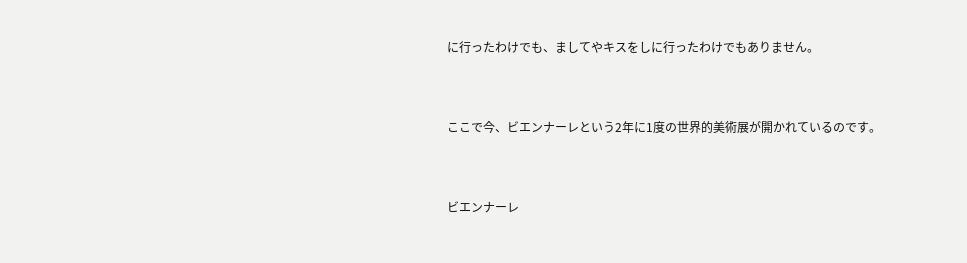に行ったわけでも、ましてやキスをしに行ったわけでもありません。


ここで今、ビエンナーレという2年に1度の世界的美術展が開かれているのです。


ビエンナーレ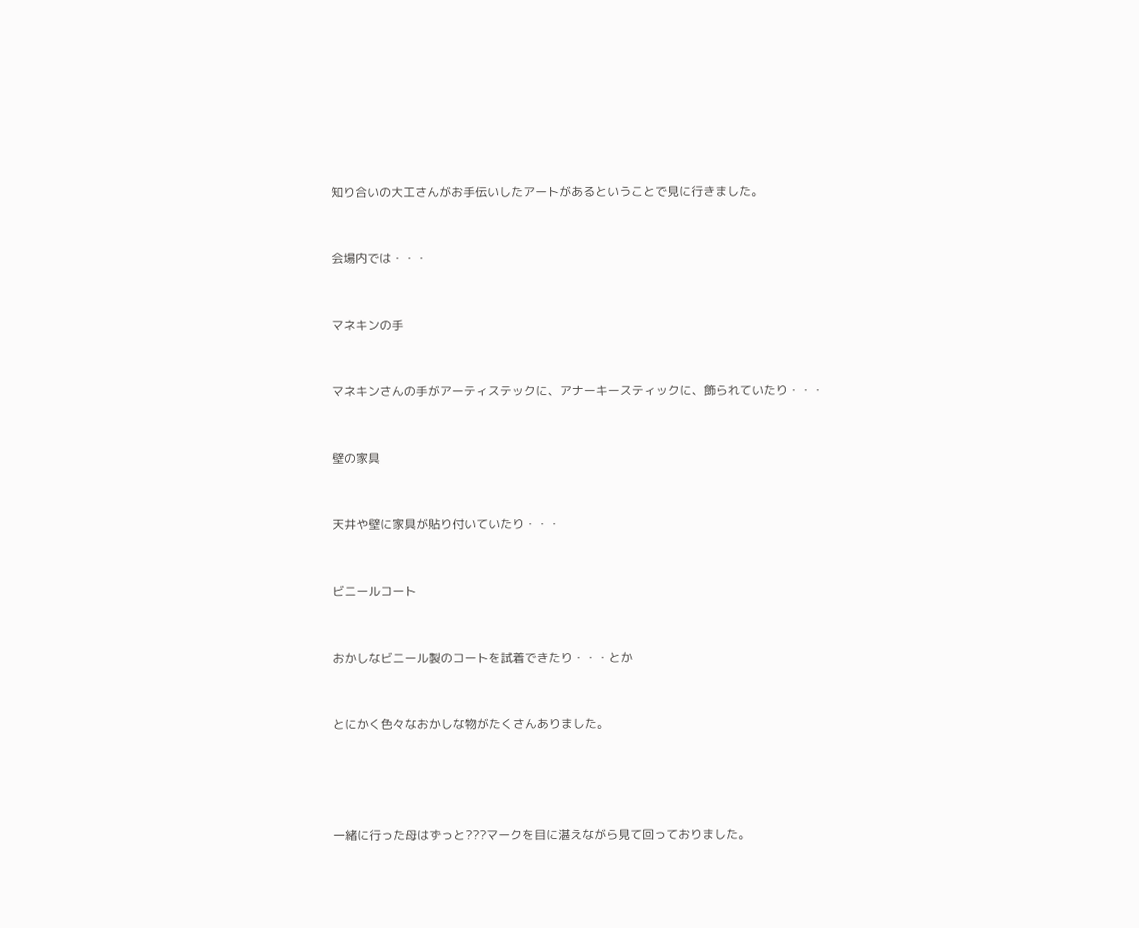知り合いの大工さんがお手伝いしたアートがあるということで見に行きました。


会場内では・・・


マネキンの手


マネキンさんの手がアーティステックに、アナーキースティックに、飾られていたり・・・


壁の家具


天井や壁に家具が貼り付いていたり・・・


ビニールコート


おかしなビニール製のコートを試着できたり・・・とか


とにかく色々なおかしな物がたくさんありました。




一緒に行った母はずっと???マークを目に湛えながら見て回っておりました。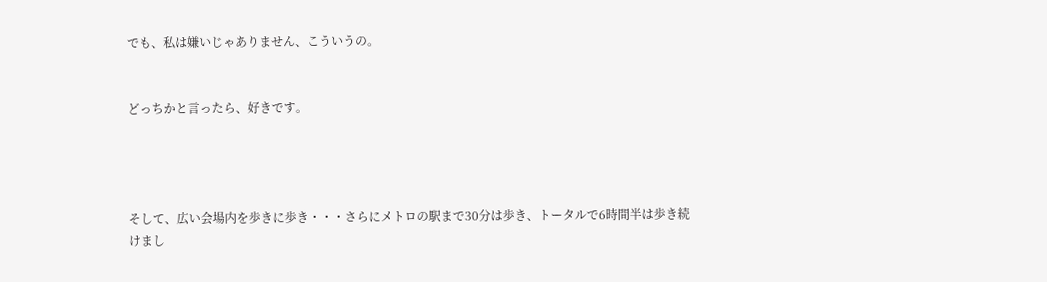でも、私は嫌いじゃありません、こういうの。


どっちかと言ったら、好きです。




そして、広い会場内を歩きに歩き・・・さらにメトロの駅まで30分は歩き、トータルで6時間半は歩き続けまし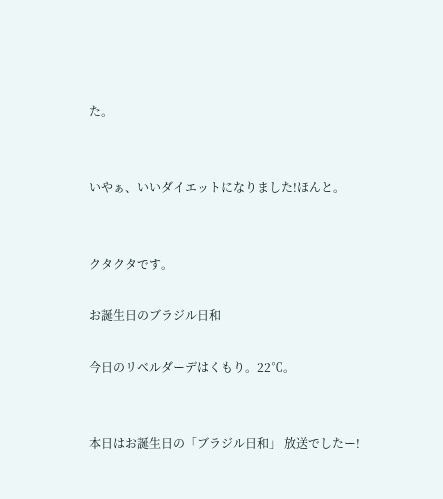た。


いやぁ、いいダイエットになりました!ほんと。


クタクタです。

お誕生日のブラジル日和

今日のリベルダーデはくもり。22℃。


本日はお誕生日の「ブラジル日和」 放送でしたー!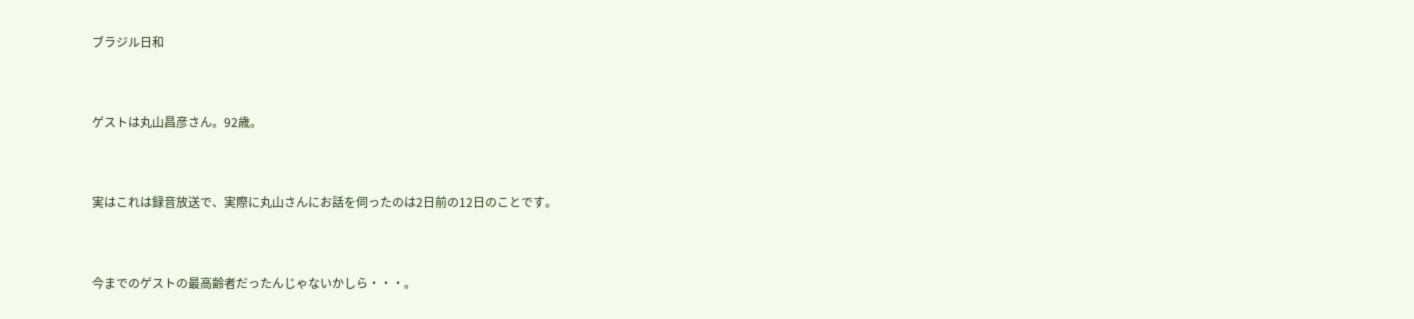ブラジル日和


ゲストは丸山昌彦さん。92歳。


実はこれは録音放送で、実際に丸山さんにお話を伺ったのは2日前の12日のことです。


今までのゲストの最高齢者だったんじゃないかしら・・・。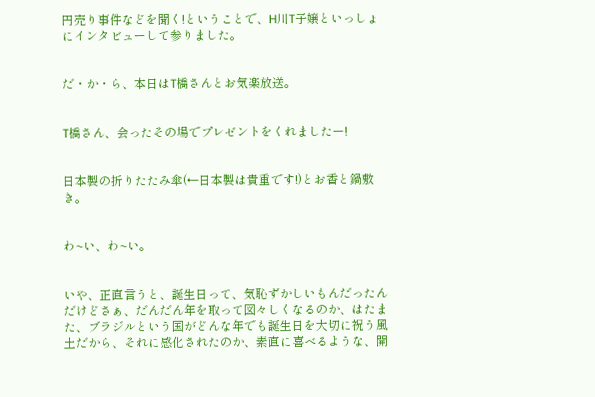円売り事件などを聞く!ということで、H川T子嬢といっしょにインタビューして参りました。


だ・か・ら、本日はT橋さんとお気楽放送。


T橋さん、会ったその場でプレゼントをくれましたー!


日本製の折りたたみ傘(←日本製は貴重です!)とお香と鍋敷き。


わ~い、わ~い。


いや、正直言うと、誕生日って、気恥ずかしいもんだったんだけどさぁ、だんだん年を取って図々しくなるのか、はたまた、ブラジルという国がどんな年でも誕生日を大切に祝う風土だから、それに感化されたのか、素直に喜べるような、開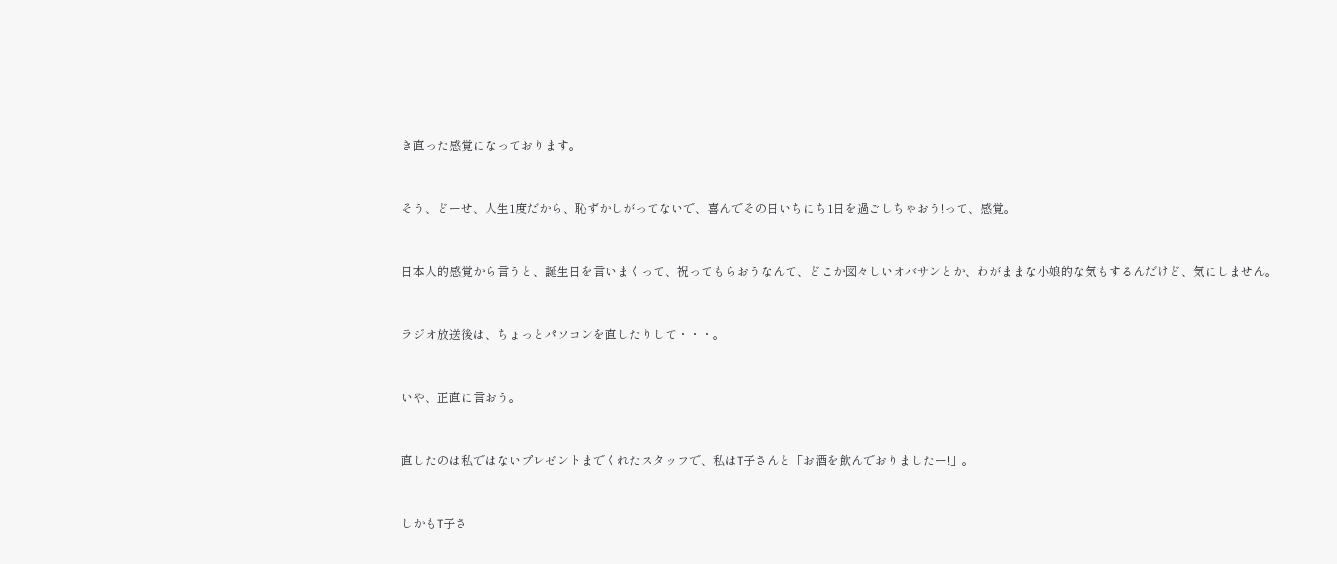き直った感覚になっております。


そう、どーせ、人生1度だから、恥ずかしがってないで、喜んでその日いちにち1日を過ごしちゃおう!って、感覚。


日本人的感覚から言うと、誕生日を言いまくって、祝ってもらおうなんて、どこか図々しいオバサンとか、わがままな小娘的な気もするんだけど、気にしません。


ラジオ放送後は、ちょっとパソコンを直したりして・・・。


いや、正直に言おう。


直したのは私ではないプレゼントまでくれたスタッフで、私はT子さんと「お酒を飲んでおりましたー!」。


しかもT子さ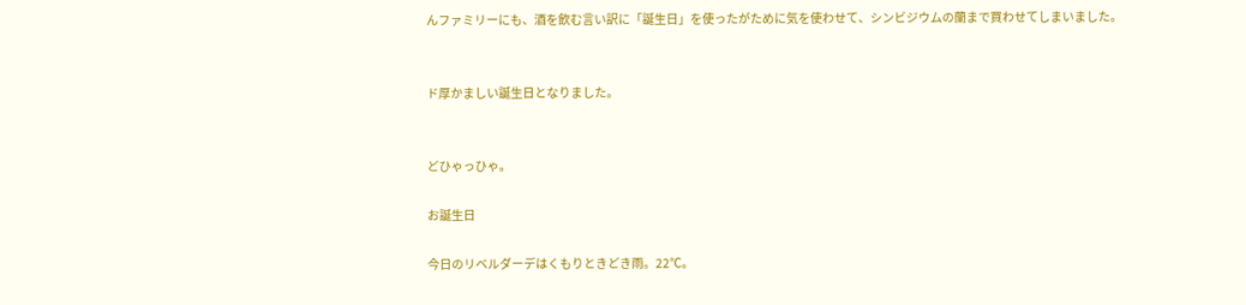んファミリーにも、酒を飲む言い訳に「誕生日」を使ったがために気を使わせて、シンビジウムの蘭まで買わせてしまいました。


ド厚かましい誕生日となりました。


どひゃっひゃ。

お誕生日

今日のリベルダーデはくもりときどき雨。22℃。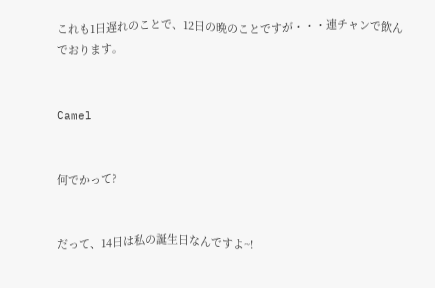これも1日遅れのことで、12日の晩のことですが・・・連チャンで飲んでおります。


Camel


何でかって?


だって、14日は私の誕生日なんですよ~!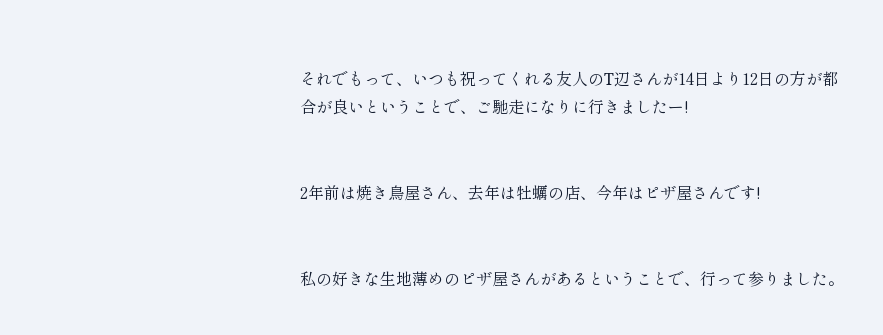それでもって、いつも祝ってくれる友人のT辺さんが14日より12日の方が都合が良いということで、ご馳走になりに行きましたー!


2年前は焼き鳥屋さん、去年は牡蠣の店、今年はピザ屋さんです!


私の好きな生地薄めのピザ屋さんがあるということで、行って参りました。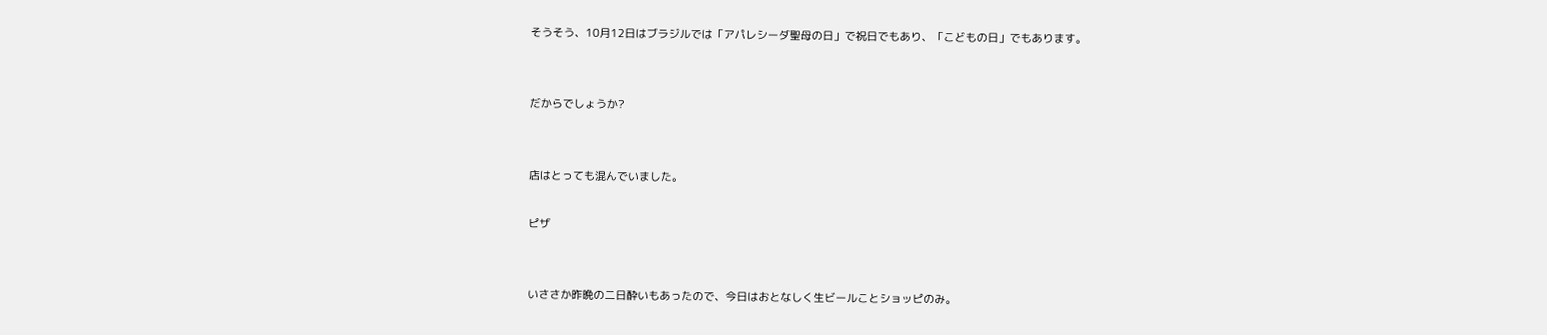そうそう、10月12日はブラジルでは「アパレシーダ聖母の日」で祝日でもあり、「こどもの日」でもあります。


だからでしょうか?


店はとっても混んでいました。

ピザ


いささか昨晩の二日酔いもあったので、今日はおとなしく生ビールことショッピのみ。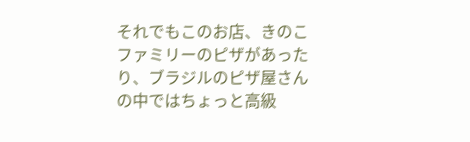それでもこのお店、きのこファミリーのピザがあったり、ブラジルのピザ屋さんの中ではちょっと高級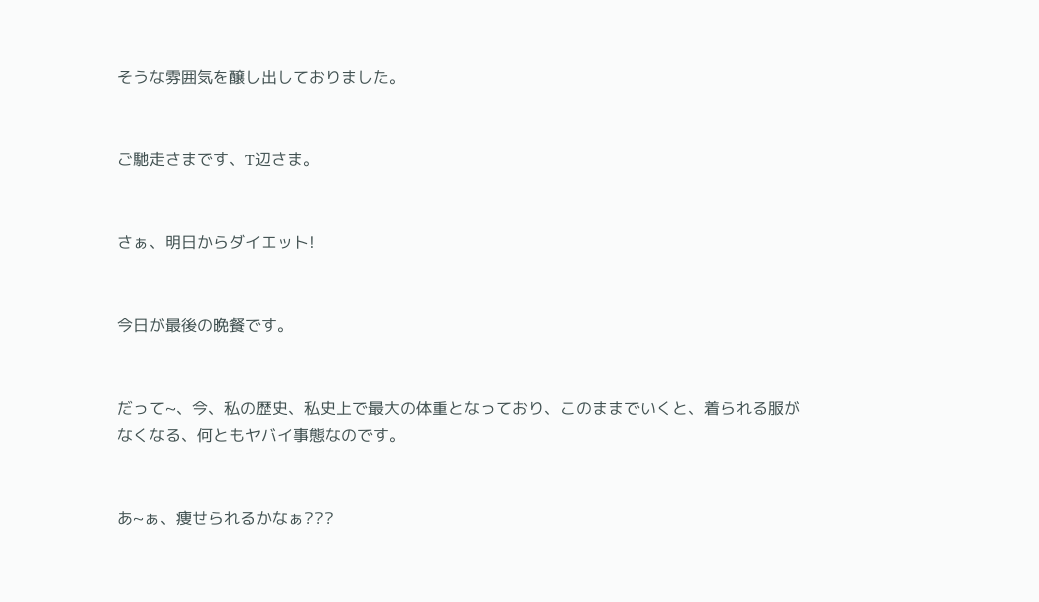そうな雰囲気を醸し出しておりました。


ご馳走さまです、T辺さま。


さぁ、明日からダイエット!


今日が最後の晩餐です。


だって~、今、私の歴史、私史上で最大の体重となっており、このままでいくと、着られる服がなくなる、何ともヤバイ事態なのです。


あ~ぁ、痩せられるかなぁ???